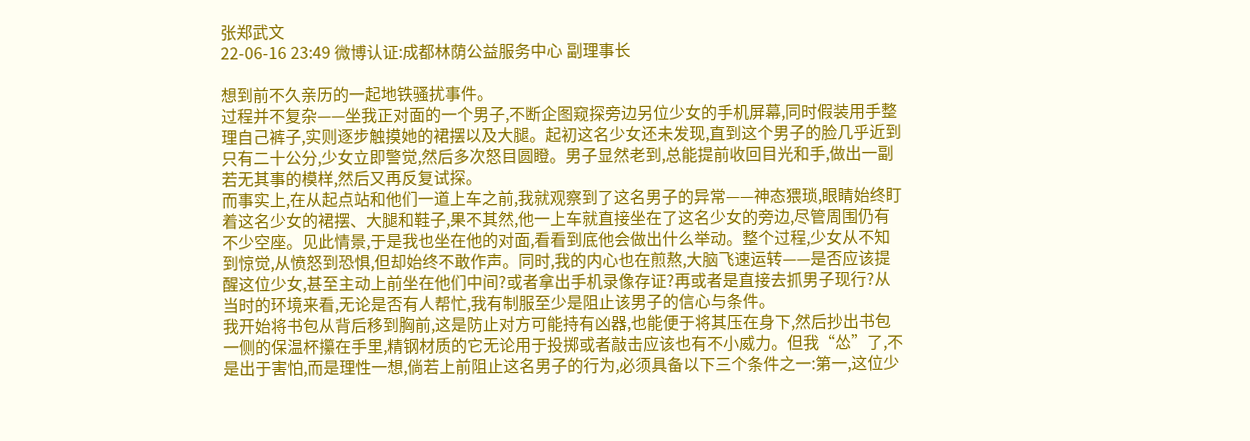张郑武文
22-06-16 23:49 微博认证:成都林荫公益服务中心 副理事长

想到前不久亲历的一起地铁骚扰事件。
过程并不复杂——坐我正对面的一个男子,不断企图窥探旁边另位少女的手机屏幕,同时假装用手整理自己裤子,实则逐步触摸她的裙摆以及大腿。起初这名少女还未发现,直到这个男子的脸几乎近到只有二十公分,少女立即警觉,然后多次怒目圆瞪。男子显然老到,总能提前收回目光和手,做出一副若无其事的模样,然后又再反复试探。
而事实上,在从起点站和他们一道上车之前,我就观察到了这名男子的异常——神态猥琐,眼睛始终盯着这名少女的裙摆、大腿和鞋子,果不其然,他一上车就直接坐在了这名少女的旁边,尽管周围仍有不少空座。见此情景,于是我也坐在他的对面,看看到底他会做出什么举动。整个过程,少女从不知到惊觉,从愤怒到恐惧,但却始终不敢作声。同时,我的内心也在煎熬,大脑飞速运转——是否应该提醒这位少女,甚至主动上前坐在他们中间?或者拿出手机录像存证?再或者是直接去抓男子现行?从当时的环境来看,无论是否有人帮忙,我有制服至少是阻止该男子的信心与条件。
我开始将书包从背后移到胸前,这是防止对方可能持有凶器,也能便于将其压在身下,然后抄出书包一侧的保温杯攥在手里,精钢材质的它无论用于投掷或者敲击应该也有不小威力。但我“怂”了,不是出于害怕,而是理性一想,倘若上前阻止这名男子的行为,必须具备以下三个条件之一:第一,这位少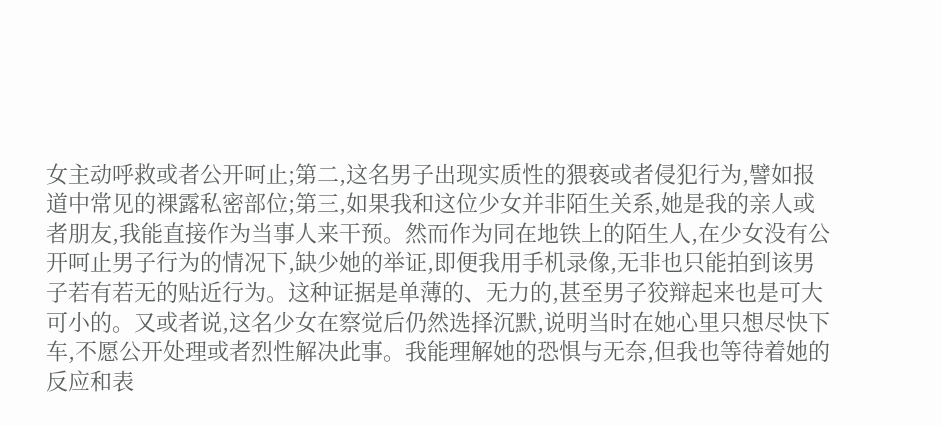女主动呼救或者公开呵止;第二,这名男子出现实质性的猥亵或者侵犯行为,譬如报道中常见的裸露私密部位;第三,如果我和这位少女并非陌生关系,她是我的亲人或者朋友,我能直接作为当事人来干预。然而作为同在地铁上的陌生人,在少女没有公开呵止男子行为的情况下,缺少她的举证,即便我用手机录像,无非也只能拍到该男子若有若无的贴近行为。这种证据是单薄的、无力的,甚至男子狡辩起来也是可大可小的。又或者说,这名少女在察觉后仍然选择沉默,说明当时在她心里只想尽快下车,不愿公开处理或者烈性解决此事。我能理解她的恐惧与无奈,但我也等待着她的反应和表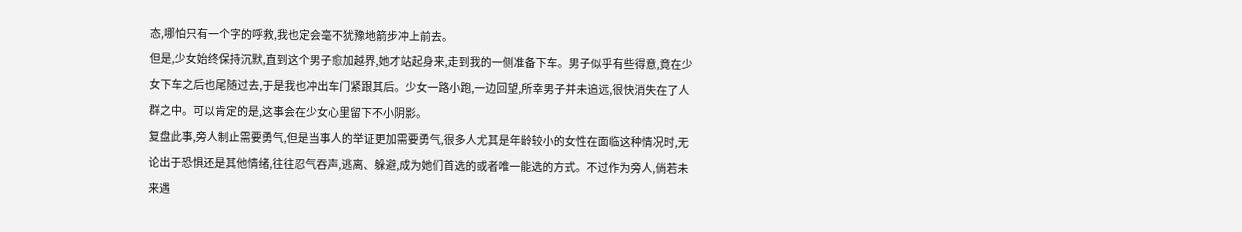态,哪怕只有一个字的呼救,我也定会毫不犹豫地箭步冲上前去。
但是,少女始终保持沉默,直到这个男子愈加越界,她才站起身来,走到我的一侧准备下车。男子似乎有些得意,竟在少女下车之后也尾随过去,于是我也冲出车门紧跟其后。少女一路小跑,一边回望,所幸男子并未追远,很快消失在了人群之中。可以肯定的是,这事会在少女心里留下不小阴影。
复盘此事,旁人制止需要勇气,但是当事人的举证更加需要勇气,很多人尤其是年龄较小的女性在面临这种情况时,无论出于恐惧还是其他情绪,往往忍气吞声,逃离、躲避,成为她们首选的或者唯一能选的方式。不过作为旁人,倘若未来遇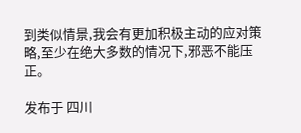到类似情景,我会有更加积极主动的应对策略,至少在绝大多数的情况下,邪恶不能压正。

发布于 四川